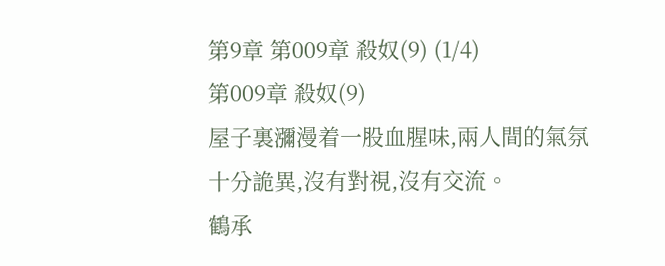第9章 第009章 殺奴(9) (1/4)
第009章 殺奴(9)
屋子裏瀰漫着一股血腥味,兩人間的氣氛十分詭異,沒有對視,沒有交流。
鶴承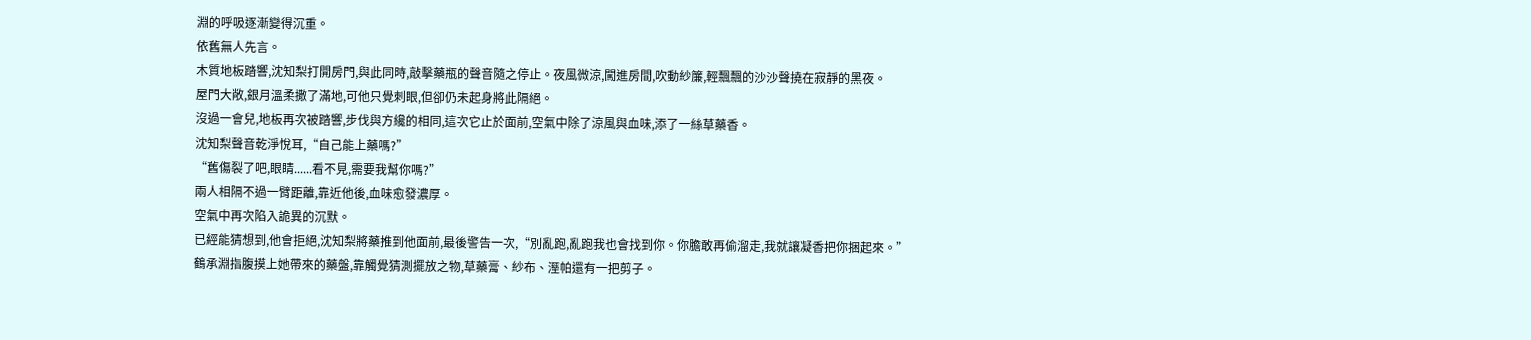淵的呼吸逐漸變得沉重。
依舊無人先言。
木質地板踏響,沈知梨打開房門,與此同時,敲擊藥瓶的聲音隨之停止。夜風微涼,闖進房間,吹動紗簾,輕飄飄的沙沙聲撓在寂靜的黑夜。
屋門大敞,銀月溫柔撒了滿地,可他只覺刺眼,但卻仍未起身將此隔絕。
沒過一會兒,地板再次被踏響,步伐與方纔的相同,這次它止於面前,空氣中除了涼風與血味,添了一絲草藥香。
沈知梨聲音乾淨悅耳,“自己能上藥嗎?”
“舊傷裂了吧,眼睛......看不見,需要我幫你嗎?”
兩人相隔不過一臂距離,靠近他後,血味愈發濃厚。
空氣中再次陷入詭異的沉默。
已經能猜想到,他會拒絕,沈知梨將藥推到他面前,最後警告一次,“別亂跑,亂跑我也會找到你。你膽敢再偷溜走,我就讓凝香把你捆起來。”
鶴承淵指腹摸上她帶來的藥盤,靠觸覺猜測擺放之物,草藥膏、紗布、溼帕還有一把剪子。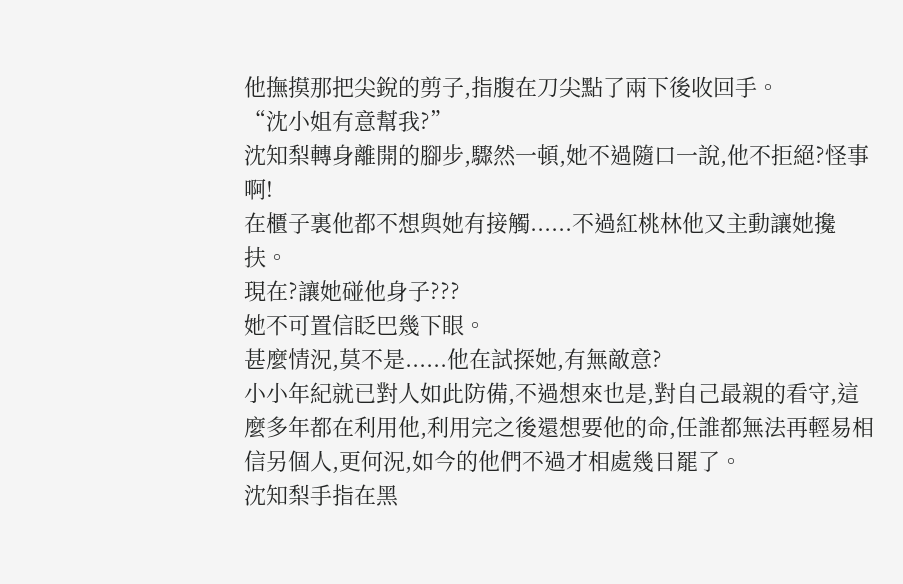他撫摸那把尖銳的剪子,指腹在刀尖點了兩下後收回手。
“沈小姐有意幫我?”
沈知梨轉身離開的腳步,驟然一頓,她不過隨口一說,他不拒絕?怪事啊!
在櫃子裏他都不想與她有接觸......不過紅桃林他又主動讓她攙扶。
現在?讓她碰他身子???
她不可置信眨巴幾下眼。
甚麼情況,莫不是......他在試探她,有無敵意?
小小年紀就已對人如此防備,不過想來也是,對自己最親的看守,這麼多年都在利用他,利用完之後還想要他的命,任誰都無法再輕易相信另個人,更何況,如今的他們不過才相處幾日罷了。
沈知梨手指在黑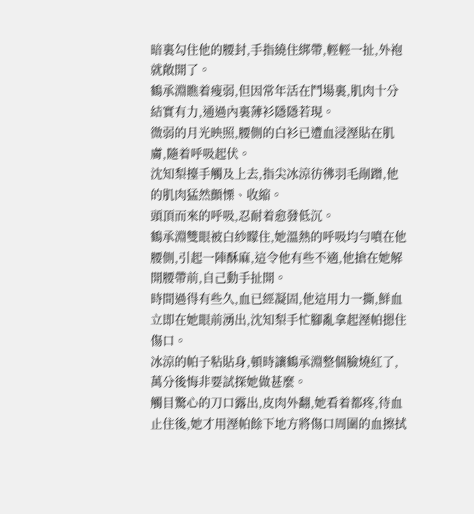暗裏勾住他的腰封,手指繞住綁帶,輕輕一扯,外袍就敞開了。
鶴承淵瞧着瘦弱,但因常年活在鬥場裏,肌肉十分結實有力,通過內裏薄衫隱隱若現。
微弱的月光映照,腰側的白衫已遭血浸溼貼在肌膚,隨着呼吸起伏。
沈知梨擡手觸及上去,指尖冰涼彷彿羽毛剮蹭,他的肌肉猛然顫慄、收縮。
頭頂而來的呼吸,忍耐着愈發低沉。
鶴承淵雙眼被白紗矇住,她溫熱的呼吸均勻噴在他腰側,引起一陣酥麻,這令他有些不適,他搶在她解開腰帶前,自己動手扯開。
時間過得有些久,血已經凝固,他這用力一撕,鮮血立即在她眼前湧出,沈知梨手忙腳亂拿起溼帕摁住傷口。
冰涼的帕子粘貼身,頓時讓鶴承淵整個臉燒紅了,萬分後悔非要試探她做甚麼。
觸目驚心的刀口露出,皮肉外翻,她看着都疼,待血止住後,她才用溼帕餘下地方將傷口周圍的血擦拭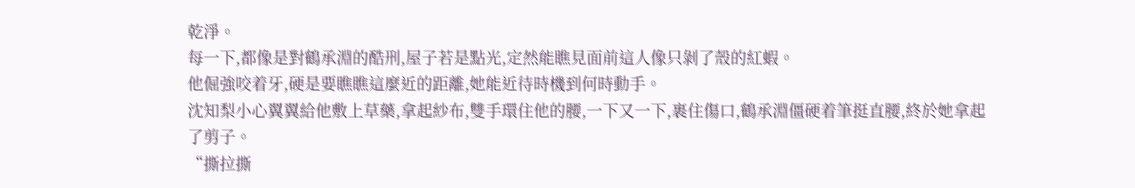乾淨。
每一下,都像是對鶴承淵的酷刑,屋子若是點光,定然能瞧見面前這人像只剝了殼的紅蝦。
他倔強咬着牙,硬是要瞧瞧這麼近的距離,她能近待時機到何時動手。
沈知梨小心翼翼給他敷上草藥,拿起紗布,雙手環住他的腰,一下又一下,裹住傷口,鶴承淵僵硬着筆挺直腰,終於她拿起了剪子。
“撕拉撕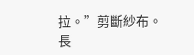拉。”剪斷紗布。
長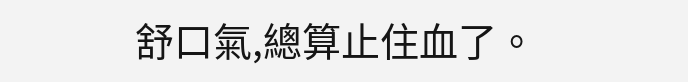舒口氣,總算止住血了。